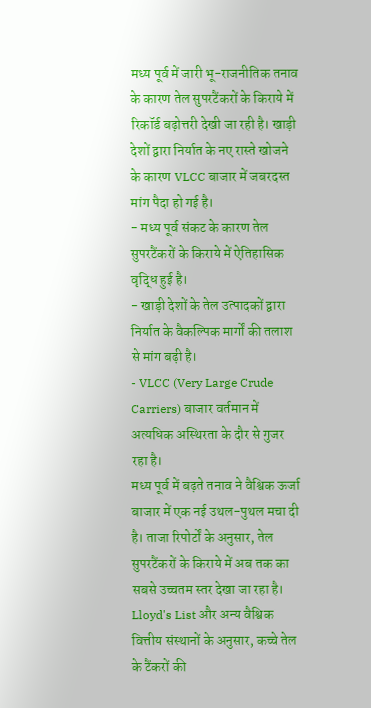मध्य पूर्व में जारी भू-राजनीतिक तनाव के कारण तेल सुपरटैंकरों के किराये में रिकॉर्ड बढ़ोत्तरी देखी जा रही है। खाड़ी देशों द्वारा निर्यात के नए रास्ते खोजने के कारण VLCC बाजार में जबरदस्त मांग पैदा हो गई है।
- मध्य पूर्व संकट के कारण तेल सुपरटैंकरों के किराये में ऐतिहासिक वृद्धि हुई है।
- खाड़ी देशों के तेल उत्पादकों द्वारा निर्यात के वैकल्पिक मार्गों की तलाश से मांग बढ़ी है।
- VLCC (Very Large Crude Carriers) बाजार वर्तमान में अत्यधिक अस्थिरता के दौर से गुजर रहा है।
मध्य पूर्व में बढ़ते तनाव ने वैश्विक ऊर्जा बाजार में एक नई उथल-पुथल मचा दी है। ताजा रिपोर्टों के अनुसार, तेल सुपरटैंकरों के किराये में अब तक का सबसे उच्चतम स्तर देखा जा रहा है। Lloyd's List और अन्य वैश्विक वित्तीय संस्थानों के अनुसार, कच्चे तेल के टैंकरों की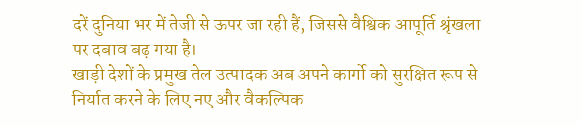दरें दुनिया भर में तेजी से ऊपर जा रही हैं, जिससे वैश्विक आपूर्ति श्रृंखला पर दबाव बढ़ गया है।
खाड़ी देशों के प्रमुख तेल उत्पादक अब अपने कार्गो को सुरक्षित रूप से निर्यात करने के लिए नए और वैकल्पिक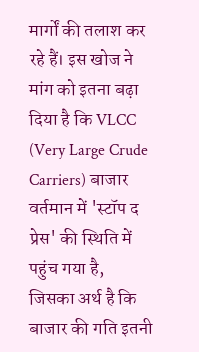मार्गों की तलाश कर रहे हैं। इस खोज ने मांग को इतना बढ़ा दिया है कि VLCC (Very Large Crude Carriers) बाजार वर्तमान में 'स्टॉप द प्रेस' की स्थिति में पहुंच गया है, जिसका अर्थ है कि बाजार की गति इतनी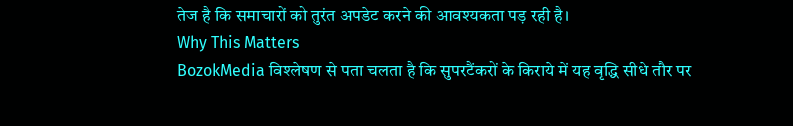तेज है कि समाचारों को तुरंत अपडेट करने की आवश्यकता पड़ रही है।
Why This Matters
BozokMedia विश्लेषण से पता चलता है कि सुपरटैंकरों के किराये में यह वृद्धि सीधे तौर पर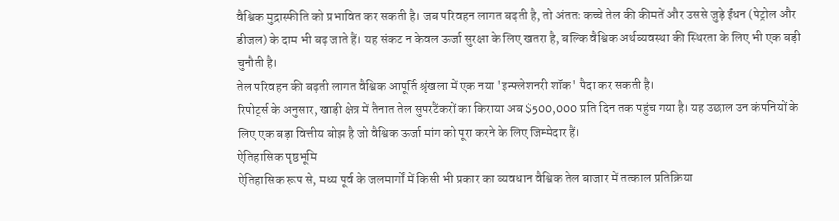वैश्विक मुद्रास्फीति को प्रभावित कर सकती है। जब परिवहन लागत बढ़ती है, तो अंततः कच्चे तेल की कीमतें और उससे जुड़े ईंधन (पेट्रोल और डीजल) के दाम भी बढ़ जाते हैं। यह संकट न केवल ऊर्जा सुरक्षा के लिए खतरा है, बल्कि वैश्विक अर्थव्यवस्था की स्थिरता के लिए भी एक बड़ी चुनौती है।
तेल परिवहन की बढ़ती लागत वैश्विक आपूर्ति श्रृंखला में एक नया 'इन्फ्लेशनरी शॉक' पैदा कर सकती है।
रिपोर्ट्स के अनुसार, खाड़ी क्षेत्र में तैनात तेल सुपरटैंकरों का किराया अब $500,000 प्रति दिन तक पहुंच गया है। यह उछाल उन कंपनियों के लिए एक बड़ा वित्तीय बोझ है जो वैश्विक ऊर्जा मांग को पूरा करने के लिए जिम्मेदार हैं।
ऐतिहासिक पृष्ठभूमि
ऐतिहासिक रूप से, मध्य पूर्व के जलमार्गों में किसी भी प्रकार का व्यवधान वैश्विक तेल बाजार में तत्काल प्रतिक्रिया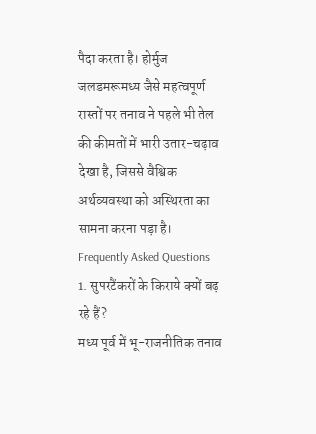पैदा करता है। होर्मुज जलडमरूमध्य जैसे महत्वपूर्ण रास्तों पर तनाव ने पहले भी तेल की कीमतों में भारी उतार-चढ़ाव देखा है, जिससे वैश्विक अर्थव्यवस्था को अस्थिरता का सामना करना पड़ा है।
Frequently Asked Questions
1. सुपरटैंकरों के किराये क्यों बढ़ रहे हैं?
मध्य पूर्व में भू-राजनीतिक तनाव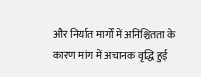और निर्यात मार्गों में अनिश्चितता के कारण मांग में अचानक वृद्धि हुई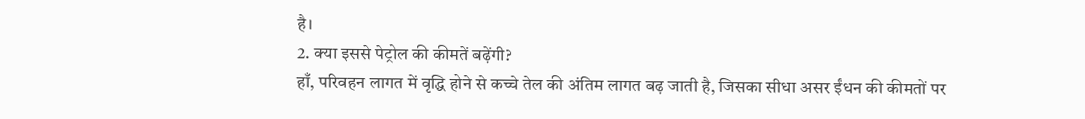है।
2. क्या इससे पेट्रोल की कीमतें बढ़ेंगी?
हाँ, परिवहन लागत में वृद्धि होने से कच्चे तेल की अंतिम लागत बढ़ जाती है, जिसका सीधा असर ईंधन की कीमतों पर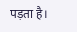पड़ता है।